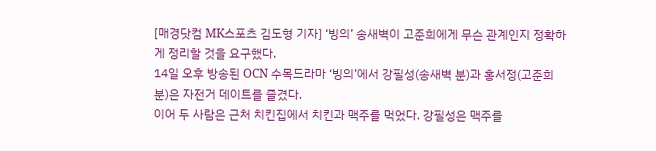[매경닷컴 MK스포츠 김도형 기자] ‘빙의’ 송새벽이 고준희에게 무슨 관계인지 정확하게 정리할 것을 요구했다.
14일 오후 방송된 OCN 수목드라마 ‘빙의’에서 강필성(송새벽 분)과 홍서정(고준희 분)은 자전거 데이트를 즐겼다.
이어 두 사람은 근처 치킨집에서 치킨과 맥주를 먹었다. 강필성은 맥주를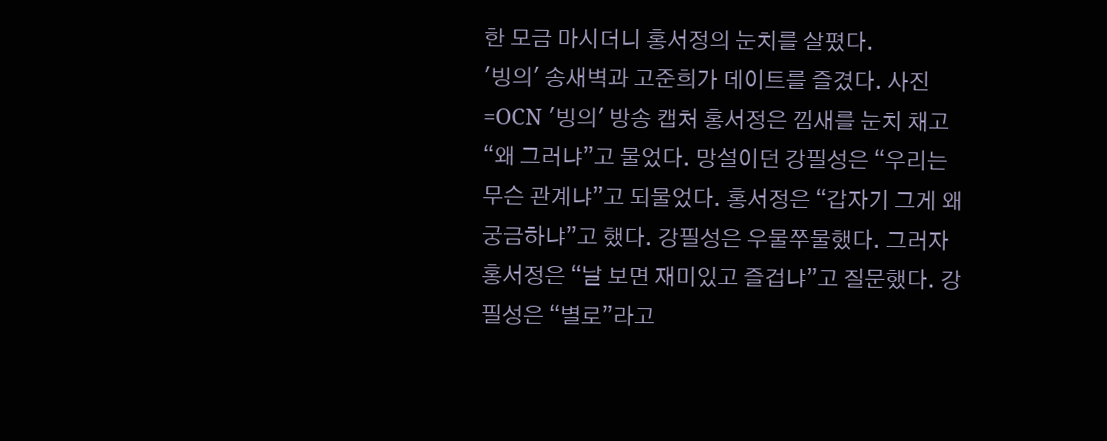한 모금 마시더니 홍서정의 눈치를 살폈다.
'빙의' 송새벽과 고준희가 데이트를 즐겼다. 사진=OCN '빙의' 방송 캡처 홍서정은 낌새를 눈치 채고 “왜 그러냐”고 물었다. 망설이던 강필성은 “우리는 무슨 관계냐”고 되물었다. 홍서정은 “갑자기 그게 왜 궁금하냐”고 했다. 강필성은 우물쭈물했다. 그러자 홍서정은 “날 보면 재미있고 즐겁냐”고 질문했다. 강필성은 “별로”라고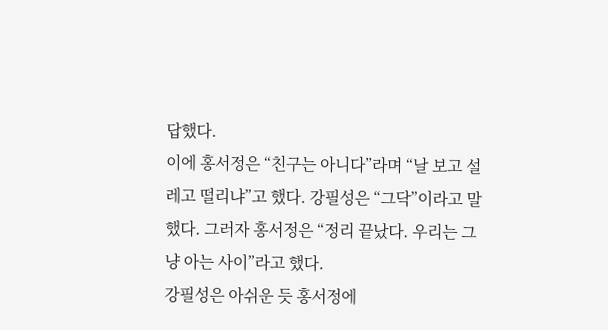답했다.
이에 홍서정은 “친구는 아니다”라며 “날 보고 설레고 떨리냐”고 했다. 강필성은 “그닥”이라고 말했다. 그러자 홍서정은 “정리 끝났다. 우리는 그냥 아는 사이”라고 했다.
강필성은 아쉬운 듯 홍서정에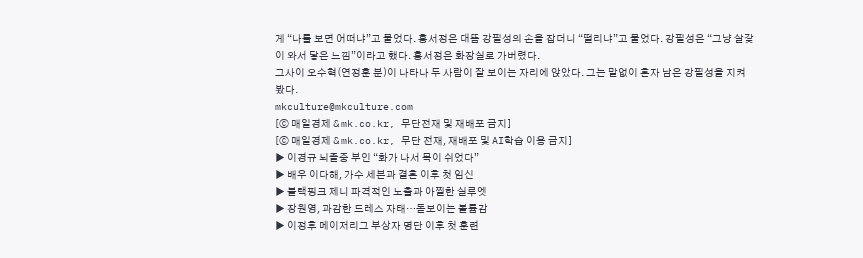게 “나를 보면 어떠냐”고 물었다. 홍서정은 대뜸 강필성의 손을 잡더니 “떨리냐”고 물었다. 강필성은 “그냥 살갗이 와서 닿은 느낌”이라고 했다. 홍서정은 화장실로 가버렸다.
그사이 오수혁(연정훈 분)이 나타나 두 사람이 잘 보이는 자리에 앉았다. 그는 말없이 혼자 남은 강필성을 지켜봤다.
mkculture@mkculture.com
[ⓒ 매일경제 & mk.co.kr, 무단전재 및 재배포 금지]
[ⓒ 매일경제 & mk.co.kr, 무단 전재, 재배포 및 AI학습 이용 금지]
▶ 이경규 뇌졸중 부인 “화가 나서 목이 쉬었다”
▶ 배우 이다해, 가수 세븐과 결혼 이후 첫 임신
▶ 블랙핑크 제니 파격적인 노출과 아찔한 실루엣
▶ 장원영, 과감한 드레스 자태…돋보이는 볼륨감
▶ 이정후 메이저리그 부상자 명단 이후 첫 훈련